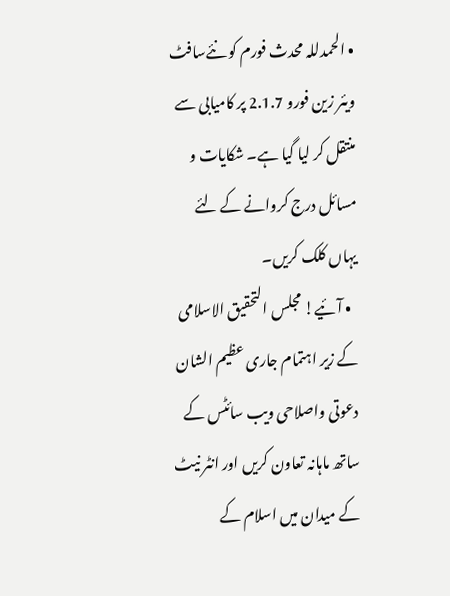• الحمدللہ محدث فورم کو نئےسافٹ ویئر زین فورو 2.1.7 پر کامیابی سے منتقل کر لیا گیا ہے۔ شکایات و مسائل درج کروانے کے لئے یہاں کلک کریں۔
  • آئیے! مجلس التحقیق الاسلامی کے زیر اہتمام جاری عظیم الشان دعوتی واصلاحی ویب سائٹس کے ساتھ ماہانہ تعاون کریں اور انٹر نیٹ کے میدان میں اسلام کے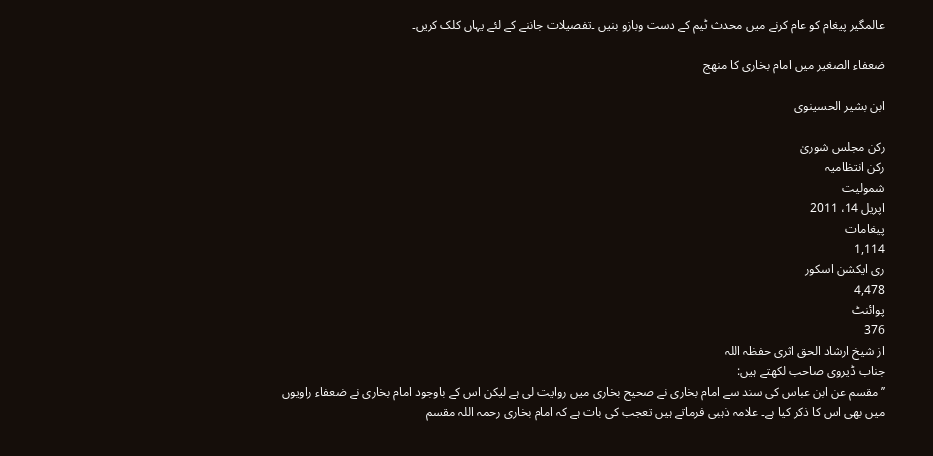عالمگیر پیغام کو عام کرنے میں محدث ٹیم کے دست وبازو بنیں ۔تفصیلات جاننے کے لئے یہاں کلک کریں۔

ضعفاء الصغیر میں امام بخاری کا منھج

ابن بشیر الحسینوی

رکن مجلس شوریٰ
رکن انتظامیہ
شمولیت
اپریل 14، 2011
پیغامات
1,114
ری ایکشن اسکور
4,478
پوائنٹ
376
از شیخ ارشاد الحق اثری حفظہ اللہ
جناب ڈیروی صاحب لکھتے ہیں:
’’مقسم عن ابن عباس کی سند سے امام بخاری نے صحیح بخاری میں روایت لی ہے لیکن اس کے باوجود امام بخاری نے ضعفاء راویوں میں بھی اس کا ذکر کیا ہے۔ علامہ ذہبی فرماتے ہیں تعجب کی بات ہے کہ امام بخاری رحمہ اللہ مقسم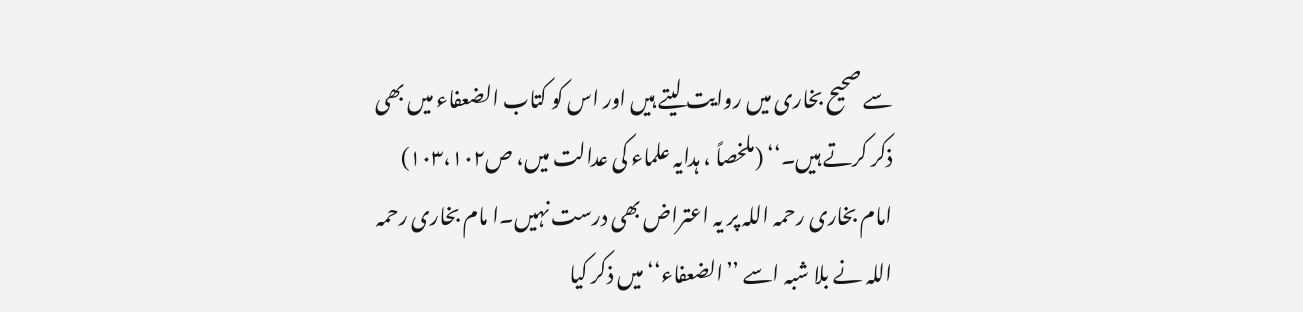سے صحیح بخاری میں روایت لیتے ہیں اور اس کو کتاب الضعفاء میں بھی ذکر کرتے ہیں۔‘‘ (ملخصاً ، ہدایہ علماء کی عدالت میں، ص۱۰۳،۱۰۲)
امام بخاری رحمہ اللہ پر یہ اعتراض بھی درست نہیں۔ا مام بخاری رحمہ اللہ نے بلا شبہ اسے ’’الضعفاء‘‘ میں ذکر کیا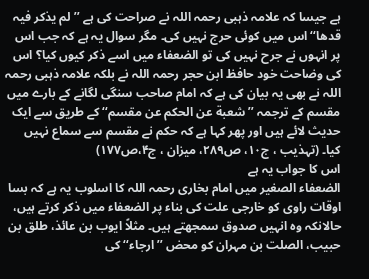ہے جیسا کہ علامہ ذہبی رحمہ اللہ نے صراحت کی ہے ’’لم یذکر فیہ قدھا‘‘ اس میں کوئی حرج نہیں کی۔ مگر سوال یہ ہے کہ جب اس پر انہوں نے جرح نہیں کی تو الضعفاء میں اسے ذکر کیوں کیا؟ اس کی وضاحت خود حافظ ابن حجر رحمہ اللہ نے بلکہ علامہ ذہبی رحمہ اللہ نے بھی یہ بیان کی ہے کہ امام صاحب سنگی لگانے کے بارے میں مقسم کے ترجمہ ’’شعبة عن الحکم عن مقسم‘‘ کے طریق سے ایک حدیث لائے ہیں اور پھر کہا ہے کہ حکم نے مقسم سے سماع نہیں کیا۔ (تہذیب ، ج۱۰، ص۲۸۹، میزان ، ج۴،ص۱۷۷)
اس کا جواب یہ ہے
الضعفاء الصغیر میں امام بخاری رحمہ اللہ کا اسلوب یہ ہے کہ بسا اوقات راوی کو خارجی علت کی بناء پر الضعفاء میں ذکر کرتے ہیں، حالانکہ وہ انہیں صدوق سمجھتے ہیں۔ مثلاً ایوب بن عائذ، طلق بن حبیب، الصلت بن مہران کو محض ’’ارجاء‘‘ کی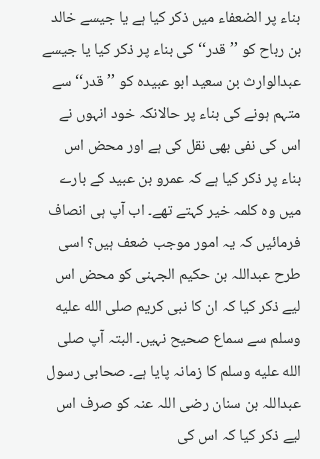بناء پر الضعفاء میں ذکر کیا ہے یا جیسے خالد بن رباح کو ’’قدر‘‘ کی بناء پر ذکر کیا یا جیسے عبدالوارث بن سعید ابو عبیدہ کو ’’قدر‘‘ سے متہم ہونے کی بناء پر حالانکہ خود انہوں نے اس کی نفی بھی نقل کی ہے اور محض اس بناء پر ذکر کیا ہے کہ عمرو بن عبید کے بارے میں وہ کلمہ خیر کہتے تھے۔ اب آپ ہی انصاف فرمائیں کہ یہ امور موجب ضعف ہیں؟ اسی طرح عبداللہ بن حکیم الجہنی کو محض اس لیے ذکر کیا کہ ان کا نبی کریم صلى الله عليه وسلم سے سماع صحیح نہیں۔ البتہ آپ صلى الله عليه وسلم کا زمانہ پایا ہے۔ صحابی رسول عبداللہ بن سنان رضی اللہ عنہ کو صرف اس لیے ذکر کیا کہ اس کی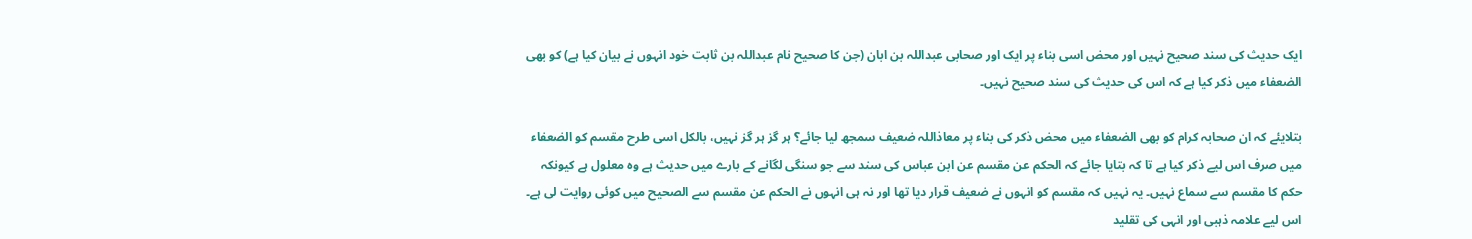ایک حدیث کی سند صحیح نہیں اور محض اسی بناء پر ایک اور صحابی عبداللہ بن ابان (جن کا صحیح نام عبداللہ بن ثابت خود انہوں نے بیان کیا ہے) کو بھی الضعفاء میں ذکر کیا ہے کہ اس کی حدیث کی سند صحیح نہیں۔

بتلایئے کہ ان صحابہ کرام کو بھی الضعفاء میں محض ذکر کی بناء پر معاذاللہ ضعیف سمجھ لیا جائے؟ ہر گز ہر گز نہیں، بالکل اسی طرح مقسم کو الضعفاء میں صرف اس لیے ذکر کیا ہے تا کہ بتایا جائے کہ الحکم عن مقسم عن ابن عباس کی سند سے جو سنگی لگانے کے بارے میں حدیث ہے وہ معلول ہے کیونکہ حکم کا مقسم سے سماع نہیں۔ یہ نہیں کہ مقسم کو انہوں نے ضعیف قرار دیا تھا اور نہ ہی انہوں نے الحکم عن مقسم سے الصحیح میں کوئی روایت لی ہے۔ اس لیے علامہ ذہبی اور انہی کی تقلید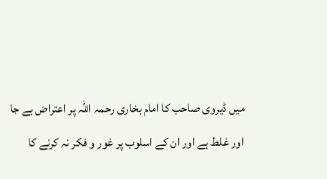میں ڈیروی صاحب کا امام بخاری رحمہ اللہ پر اعتراض بے جا اور غلط ہے اور ان کے اسلوب پر غور و فکر نہ کرنے کا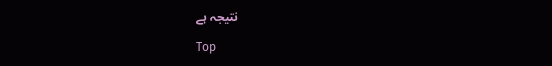نتیجہ ہے

Top